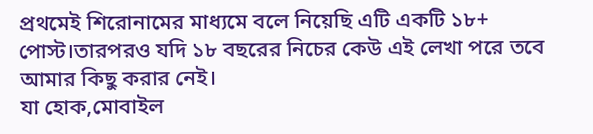প্রথমেই শিরোনামের মাধ্যমে বলে নিয়েছি এটি একটি ১৮+ পোস্ট।তারপরও যদি ১৮ বছরের নিচের কেউ এই লেখা পরে তবে আমার কিছু করার নেই।
যা হোক,মোবাইল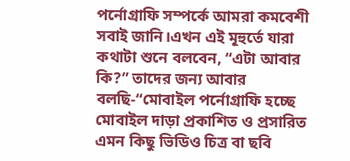পর্নোগ্রাফি সম্পর্কে আমরা কমবেশী সবাই জানি।এখন এই মূহুর্তে যারা কথাটা শুনে বলবেন, “এটা আবার কি?” তাদের জন্য আবার বলছি-“মোবাইল পর্নোগ্রাফি হচ্ছে মোবাইল দাড়া প্রকাশিত ও প্রসারিত এমন কিছু ভিডিও চিত্র বা ছবি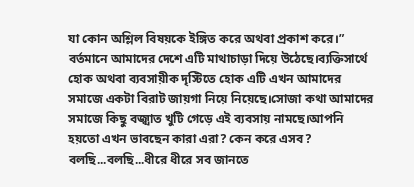যা কোন অশ্লিল বিষয়কে ইঙ্গিত করে অথবা প্রকাশ করে।”
বর্তমানে আমাদের দেশে এটি মাথাচাড়া দিয়ে উঠেছে।ব্যক্তিসার্থে হোক অথবা ব্যবসায়ীক দৃস্টিতে হোক এটি এখন আমাদের সমাজে একটা বিরাট জায়গা নিয়ে নিয়েছে।সোজা কথা আমাদের সমাজে কিছু বজ্ঝাত খুটি গেড়ে এই ব্যবসায় নামছে।আপনি হয়তো এখন ভাবছেন কারা এরা? কেন করে এসব? বলছি...বলছি...ধীরে ধীরে সব জানতে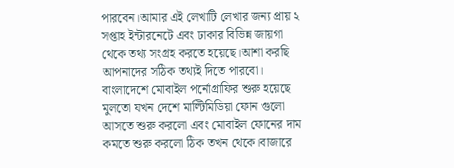পারবেন।আমার এই লেখাটি লেখার জন্য প্রায় ২ সপ্তাহ ইন্টারনেটে এবং ঢাকার বিভিন্ন জায়গা থেকে তথ্য সংগ্রহ করতে হয়েছে।আশা করছি আপনাদের সঠিক তথ্যই দিতে পারবো।
বাংলাদেশে মোবাইল পর্নোগ্রাফির শুরু হয়েছে মুলতো যখন দেশে মাল্টিমিডিয়া ফোন গুলো আসতে শুরু করলো এবং মোবাইল ফোনের দাম কমতে শুরু করলো ঠিক তখন থেকে।বাজারে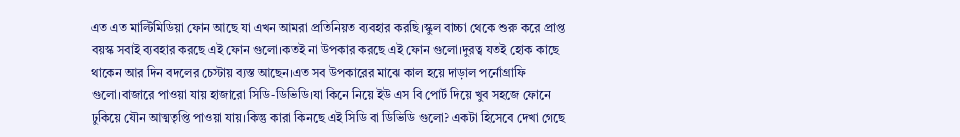এত এত মাল্টিমিডিয়া ফোন আছে যা এখন আমরা প্রতিনিয়ত ব্যবহার করছি।স্কুল বাচ্চা থেকে শুরু করে প্রাপ্ত বয়স্ক সবাই ব্যবহার করছে এই ফোন গুলো।কতই না উপকার করছে এই ফোন গুলো।দুরত্ব যতই হোক কাছে থাকেন আর দিন বদলের চেস্টায় ব্যস্ত আছেন।এত সব উপকারের মাঝে কাল হয়ে দাড়াল পর্নোগ্রাফি গুলো।বাজারে পাওয়া যায় হাজারো সিডি-ডিভিডি।যা কিনে নিয়ে ইউ এস বি পোর্ট দিয়ে খুব সহজে ফোনে ঢুকিয়ে যৌন আত্মতৃপ্তি পাওয়া যায়।কিন্তু কারা কিনছে এই সিডি বা ডিভিডি গুলো? একটা হিসেবে দেখা গেছে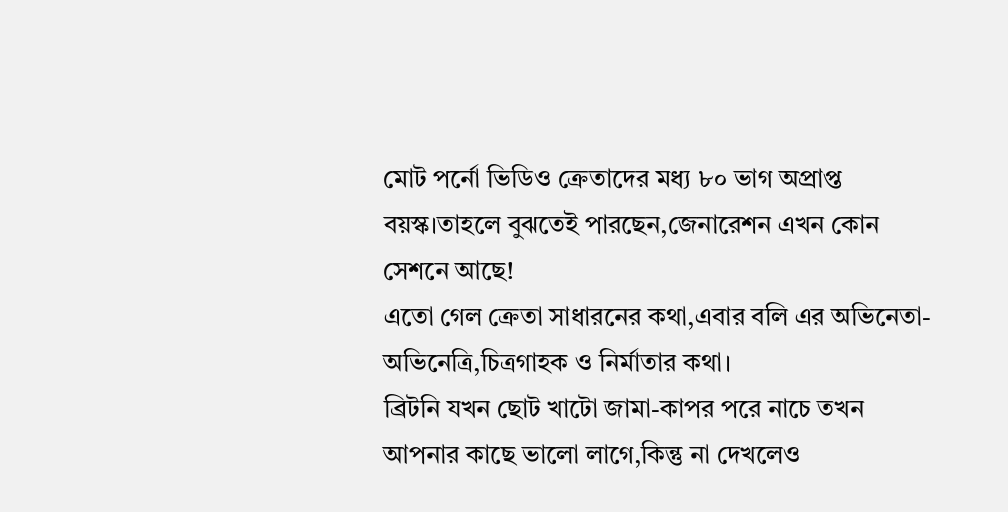মোট পর্নো ভিডিও ক্রেতাদের মধ্য ৮০ ভাগ অপ্রাপ্ত বয়স্ক।তাহলে বুঝতেই পারছেন,জেনারেশন এখন কোন সেশনে আছে!
এতো গেল ক্রেতা সাধারনের কথা,এবার বলি এর অভিনেতা-অভিনেত্রি,চিত্রগাহক ও নির্মাতার কথা।
ব্রিটনি যখন ছোট খাটো জামা-কাপর পরে নাচে তখন আপনার কাছে ভালো লাগে,কিন্তু না দেখলেও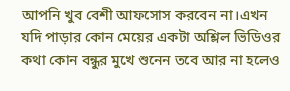আপনি খুব বেশী আফসোস করবেন না।এখন যদি পাড়ার কোন মেয়ের একটা অশ্লিল ভিডিওর কথা কোন বন্ধুর মুখে শুনেন তবে আর না হলেও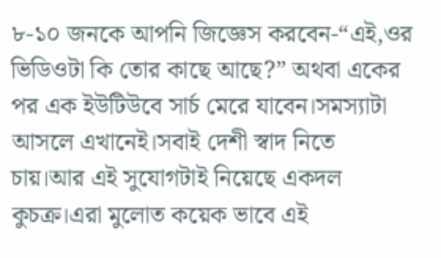৮-১০ জনকে আপনি জিজ্ঞেস করবেন-“এই,ওর ভিডিওটা কি তোর কাছে আছে?” অথবা একের পর এক ইউটিউবে সার্চ মেরে যাবেন।সমস্যাটা আসলে এখানেই।সবাই দেশী স্বাদ নিতে চায়।আর এই সুযোগটাই নিয়েছে একদল কুচক্র।এরা মুলোত কয়েক ভাবে এই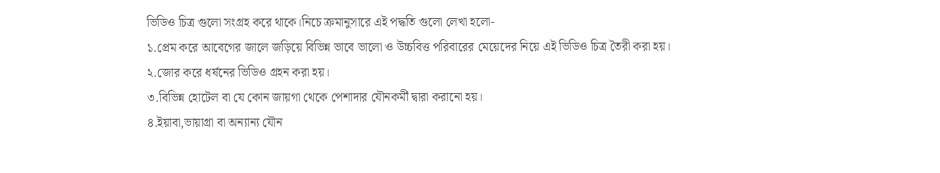ভিডিও চিত্র গুলো সংগ্রহ করে থাকে।নিচে ক্রমানুসারে এই পদ্ধতি গুলো লেখা হলো-
১.প্রেম করে আবেগের জালে জড়িয়ে বিভিন্ন ভাবে ভালো ও উচ্চবিত্ত পরিবারের মেয়েদের নিয়ে এই ভিডিও চিত্র তৈরী করা হয়।
২.জোর করে ধর্ষনের ভিডিও গ্রহন করা হয়।
৩.বিভিন্ন হোটেল বা যে কোন জায়গা থেকে পেশাদার যৌনকর্মী দ্বারা করানো হয়।
৪.ইয়াবা,ভায়াগ্রা বা অন্যান্য যৌন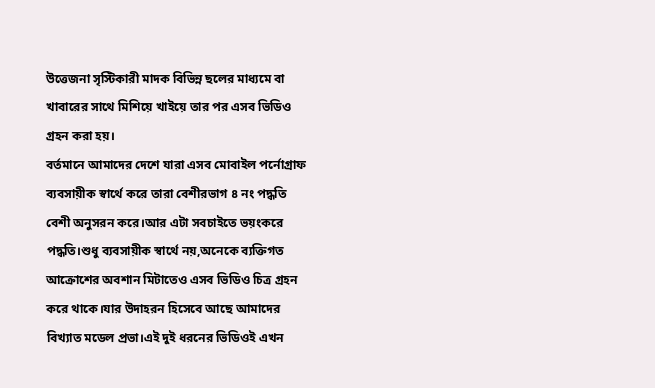উত্তেজনা সৃস্টিকারী মাদক বিভিন্ন ছলের মাধ্যমে বা খাবারের সাথে মিশিয়ে খাইয়ে তার পর এসব ভিডিও গ্রহন করা হয়।
বর্তমানে আমাদের দেশে যারা এসব মোবাইল পর্নোগ্রাফ ব্যবসায়ীক স্বার্থে করে তারা বেশীরভাগ ৪ নং পদ্ধতি বেশী অনুসরন করে।আর এটা সবচাইতে ভয়ংকরে পদ্ধতি।শুধু ব্যবসায়ীক স্বার্থে নয়,অনেকে ব্যক্তিগত আক্রোশের অবশান মিটাতেও এসব ভিডিও চিত্র গ্রহন করে থাকে।যার উদাহরন হিসেবে আছে আমাদের বিখ্যাত মডেল প্রভা।এই দুই ধরনের ভিডিওই এখন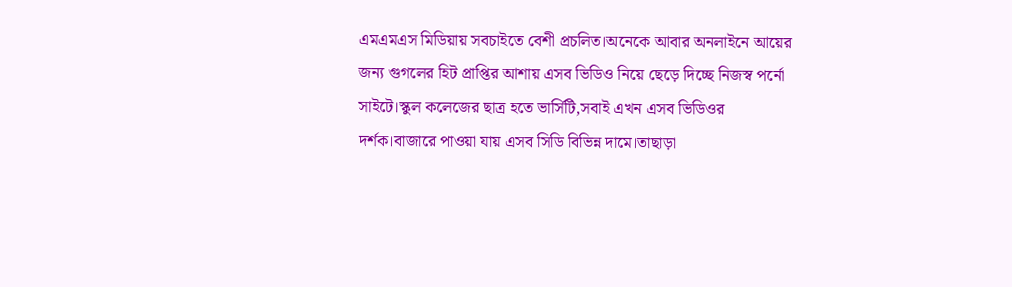এমএমএস মিডিয়ায় সবচাইতে বেশী প্রচলিত।অনেকে আবার অনলাইনে আয়ের জন্য গুগলের হিট প্রাপ্তির আশায় এসব ভিডিও নিয়ে ছেড়ে দিচ্ছে নিজস্ব পর্নো সাইটে।স্কুল কলেজের ছাত্র হতে ভার্সিটি,সবাই এখন এসব ভিডিওর দর্শক।বাজারে পাওয়া যায় এসব সিডি বিভিন্ন দামে।তাছাড়া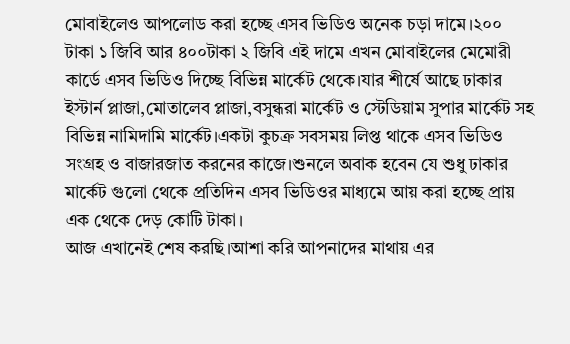মোবাইলেও আপলোড করা হচ্ছে এসব ভিডিও অনেক চড়া দামে।২০০ টাকা ১ জিবি আর ৪০০টাকা ২ জিবি এই দামে এখন মোবাইলের মেমোরী কার্ডে এসব ভিডিও দিচ্ছে বিভিন্ন মার্কেট থেকে।যার শীর্ষে আছে ঢাকার ইস্টার্ন প্লাজা,মোতালেব প্লাজা,বসুন্ধরা মার্কেট ও স্টেডিয়াম সুপার মার্কেট সহ বিভিন্ন নামিদামি মার্কেট।একটা কুচক্র সবসময় লিপ্ত থাকে এসব ভিডিও সংগ্রহ ও বাজারজাত করনের কাজে।শুনলে অবাক হবেন যে শুধু ঢাকার মার্কেট গুলো থেকে প্রতিদিন এসব ভিডিওর মাধ্যমে আয় করা হচ্ছে প্রায় এক থেকে দেড় কোটি টাকা।
আজ এখানেই শেষ করছি।আশা করি আপনাদের মাথায় এর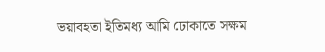ভয়াবহতা ইতিমধ্য আমি ঢোকাতে সক্ষম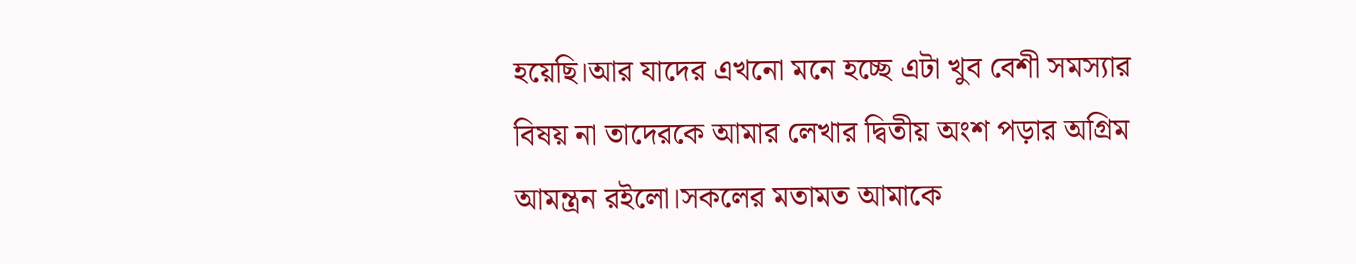হয়েছি।আর যাদের এখনো মনে হচ্ছে এটা খুব বেশী সমস্যার বিষয় না তাদেরকে আমার লেখার দ্বিতীয় অংশ পড়ার অগ্রিম আমন্ত্রন রইলো।সকলের মতামত আমাকে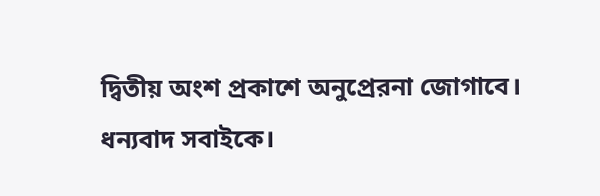দ্বিতীয় অংশ প্রকাশে অনুপ্রেরনা জোগাবে।
ধন্যবাদ সবাইকে।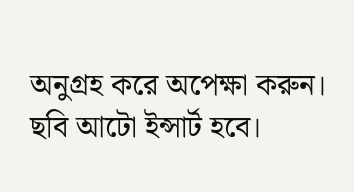অনুগ্রহ করে অপেক্ষা করুন। ছবি আটো ইন্সার্ট হবে।